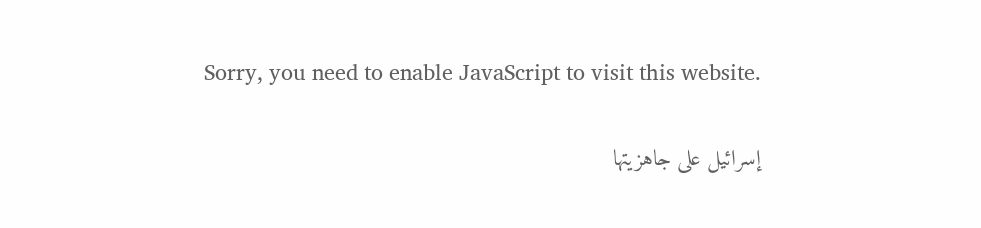Sorry, you need to enable JavaScript to visit this website.

إسرائيل على جاهزيتها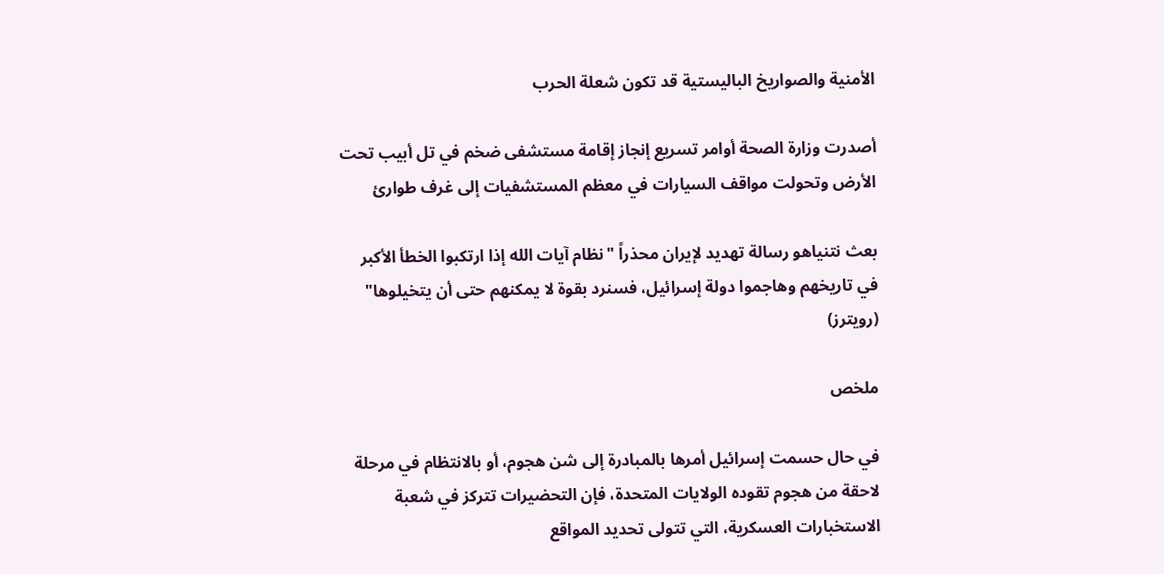الأمنية والصواريخ الباليستية قد تكون شعلة الحرب

أصدرت وزارة الصحة أوامر تسريع إنجاز إقامة مستشفى ضخم في تل أبيب تحت الأرض وتحولت مواقف السيارات في معظم المستشفيات إلى غرف طوارئ

بعث نتنياهو رسالة تهديد لإيران محذراً "نظام آيات الله إذا ارتكبوا الخطأ الأكبر في تاريخهم وهاجموا دولة إسرائيل، فسنرد بقوة لا يمكنهم حتى أن يتخيلوها" (رويترز)

ملخص

في حال حسمت إسرائيل أمرها بالمبادرة إلى شن هجوم، أو بالانتظام في مرحلة لاحقة من هجوم تقوده الولايات المتحدة، فإن التحضيرات تتركز في شعبة الاستخبارات العسكرية، التي تتولى تحديد المواقع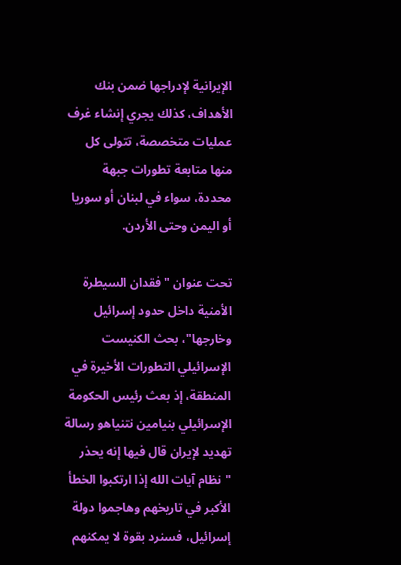الإيرانية لإدراجها ضمن بنك الأهداف، كذلك يجري إنشاء غرف عمليات متخصصة، تتولى كل منها متابعة تطورات جبهة محددة، سواء في لبنان أو سوريا أو اليمن وحتى الأردن.

تحت عنوان "فقدان السيطرة الأمنية داخل حدود إسرائيل وخارجها"، بحث الكنيست الإسرائيلي التطورات الأخيرة في المنطقة، إذ بعث رئيس الحكومة الإسرائيلي بنيامين نتنياهو رسالة تهديد لإيران قال فيها إنه يحذر "نظام آيات الله إذا ارتكبوا الخطأ الأكبر في تاريخهم وهاجموا دولة إسرائيل، فسنرد بقوة لا يمكنهم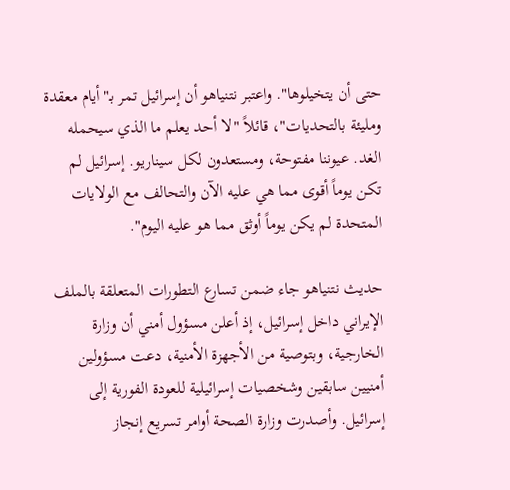حتى أن يتخيلوها". واعتبر نتنياهو أن إسرائيل تمر بـ"أيام معقدة ومليئة بالتحديات"، قائلاً "لا أحد يعلم ما الذي سيحمله الغد. عيوننا مفتوحة، ومستعدون لكل سيناريو. إسرائيل لم تكن يوماً أقوى مما هي عليه الآن والتحالف مع الولايات المتحدة لم يكن يوماً أوثق مما هو عليه اليوم".

حديث نتنياهو جاء ضمن تسارع التطورات المتعلقة بالملف الإيراني داخل إسرائيل، إذ أعلن مسؤول أمني أن وزارة الخارجية، وبتوصية من الأجهزة الأمنية، دعت مسؤولين أمنيين سابقين وشخصيات إسرائيلية للعودة الفورية إلى إسرائيل. وأصدرت وزارة الصحة أوامر تسريع إنجاز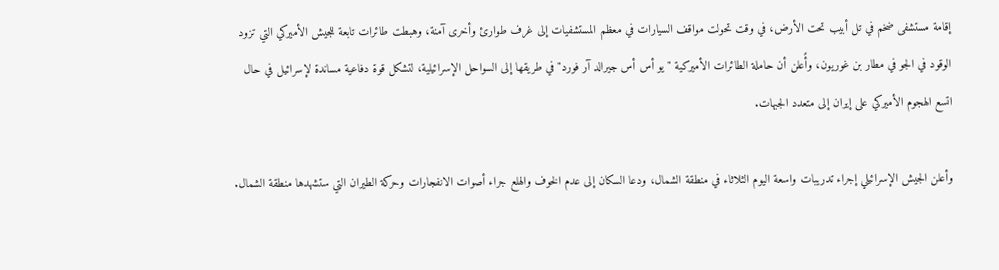إقامة مستشفى ضخم في تل أبيب تحت الأرض، في وقت تحولت مواقف السيارات في معظم المستشفيات إلى غرف طوارئ وأخرى آمنة، وهبطت طائرات تابعة للجيش الأميركي التي تزود الوقود في الجو في مطار بن غوريون، وأًعلن أن حاملة الطائرات الأميركية "يو أس أس جيرالد آر فورد" في طريقها إلى السواحل الإسرائيلية، لتشكل قوة دفاعية مساندة لإسرائيل في حال اتسع الهجوم الأميركي على إيران إلى متعدد الجبهات.

وأعلن الجيش الإسرائيلي إجراء تدريبات واسعة اليوم الثلاثاء في منطقة الشمال، ودعا السكان إلى عدم الخوف والهلع جراء أصوات الانفجارات وحركة الطيران التي ستشهدها منطقة الشمال.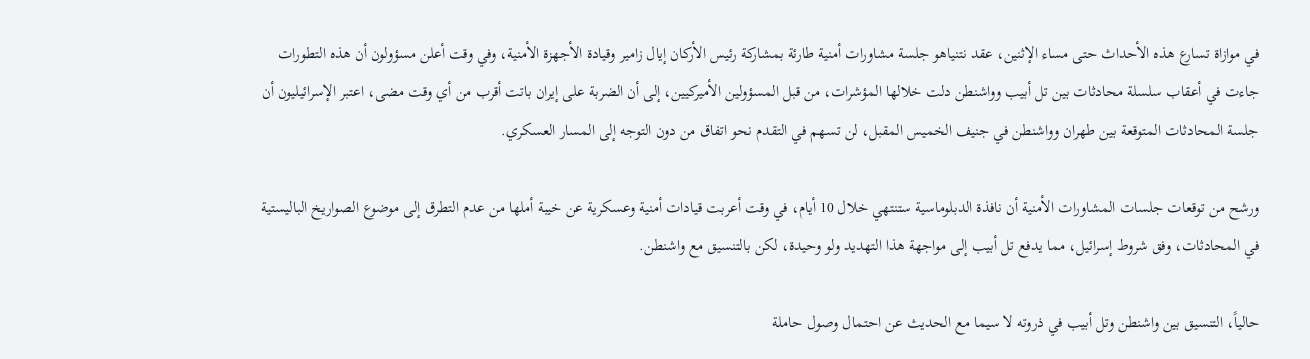في موازاة تسارع هذه الأحداث حتى مساء الإثنين، عقد نتنياهو جلسة مشاورات أمنية طارئة بمشاركة رئيس الأركان إيال زامير وقيادة الأجهزة الأمنية، وفي وقت أعلن مسؤولون أن هذه التطورات جاءت في أعقاب سلسلة محادثات بين تل أبيب وواشنطن دلت خلالها المؤشرات، من قبل المسؤولين الأميركيين، إلى أن الضربة على إيران باتت أقرب من أي وقت مضى، اعتبر الإسرائيليون أن جلسة المحادثات المتوقعة بين طهران وواشنطن في جنيف الخميس المقبل، لن تسهم في التقدم نحو اتفاق من دون التوجه إلى المسار العسكري.

ورشح من توقعات جلسات المشاورات الأمنية أن نافذة الدبلوماسية ستنتهي خلال 10 أيام، في وقت أعربت قيادات أمنية وعسكرية عن خيبة أملها من عدم التطرق إلى موضوع الصواريخ الباليستية في المحادثات، وفق شروط إسرائيل، مما يدفع تل أبيب إلى مواجهة هذا التهديد ولو وحيدة، لكن بالتنسيق مع واشنطن.

حالياً، التنسيق بين واشنطن وتل أبيب في ذروته لا سيما مع الحديث عن احتمال وصول حاملة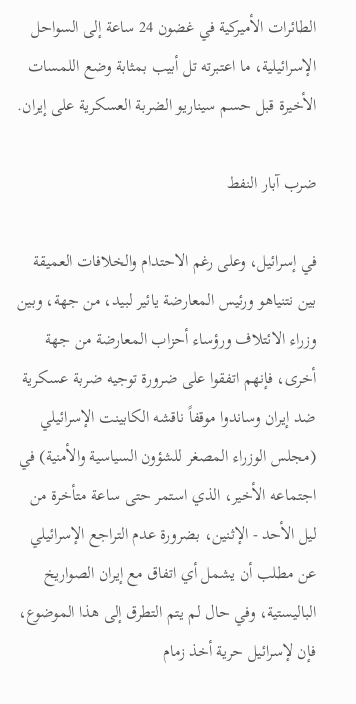الطائرات الأميركية في غضون 24 ساعة إلى السواحل الإسرائيلية، ما اعتبرته تل أبيب بمثابة وضع اللمسات الأخيرة قبل حسم سيناريو الضربة العسكرية على إيران.

ضرب آبار النفط

في إسرائيل، وعلى رغم الاحتدام والخلافات العميقة بين نتنياهو ورئيس المعارضة يائير لبيد، من جهة، وبين وزراء الائتلاف ورؤساء أحزاب المعارضة من جهة أخرى، فإنهم اتفقوا على ضرورة توجيه ضربة عسكرية ضد إيران وساندوا موقفاً ناقشه الكابينت الإسرائيلي (مجلس الوزراء المصغر للشؤون السياسية والأمنية) في اجتماعه الأخير، الذي استمر حتى ساعة متأخرة من ليل الأحد - الإثنين، بضرورة عدم التراجع الإسرائيلي عن مطلب أن يشمل أي اتفاق مع إيران الصواريخ الباليستية، وفي حال لم يتم التطرق إلى هذا الموضوع، فإن لإسرائيل حرية أخذ زمام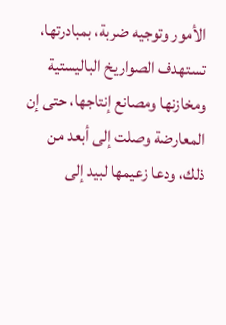الأمور وتوجيه ضربة، بمبادرتها، تستهدف الصواريخ الباليستية ومخازنها ومصانع إنتاجها، حتى إن المعارضة وصلت إلى أبعد من ذلك، ودعا زعيمها لبيد إلى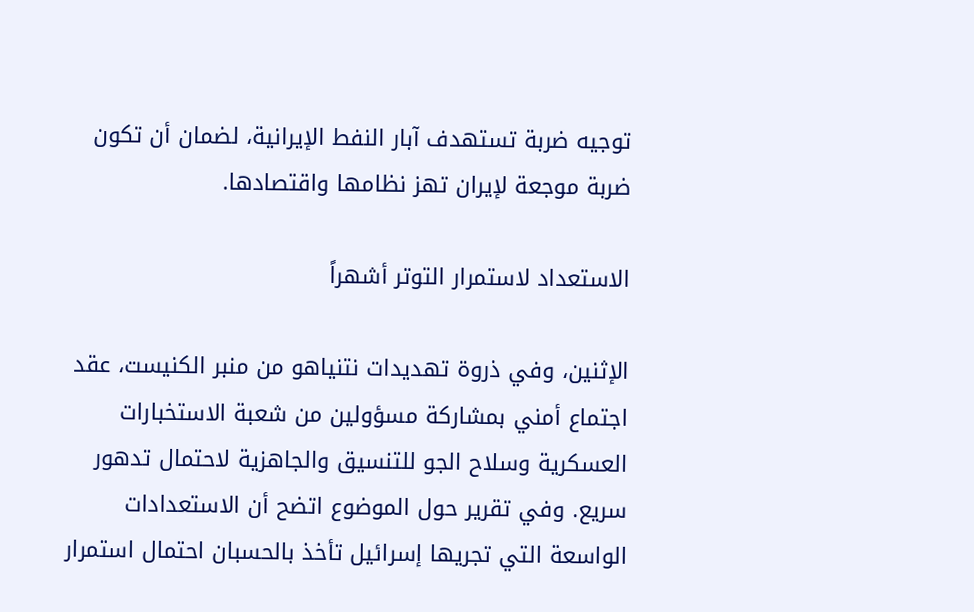توجيه ضربة تستهدف آبار النفط الإيرانية، لضمان أن تكون ضربة موجعة لإيران تهز نظامها واقتصادها.

الاستعداد لاستمرار التوتر أشهراً

الإثنين، وفي ذروة تهديدات نتنياهو من منبر الكنيست، عقد اجتماع أمني بمشاركة مسؤولين من شعبة الاستخبارات العسكرية وسلاح الجو للتنسيق والجاهزية لاحتمال تدهور سريع. وفي تقرير حول الموضوع اتضح أن الاستعدادات الواسعة التي تجريها إسرائيل تأخذ بالحسبان احتمال استمرار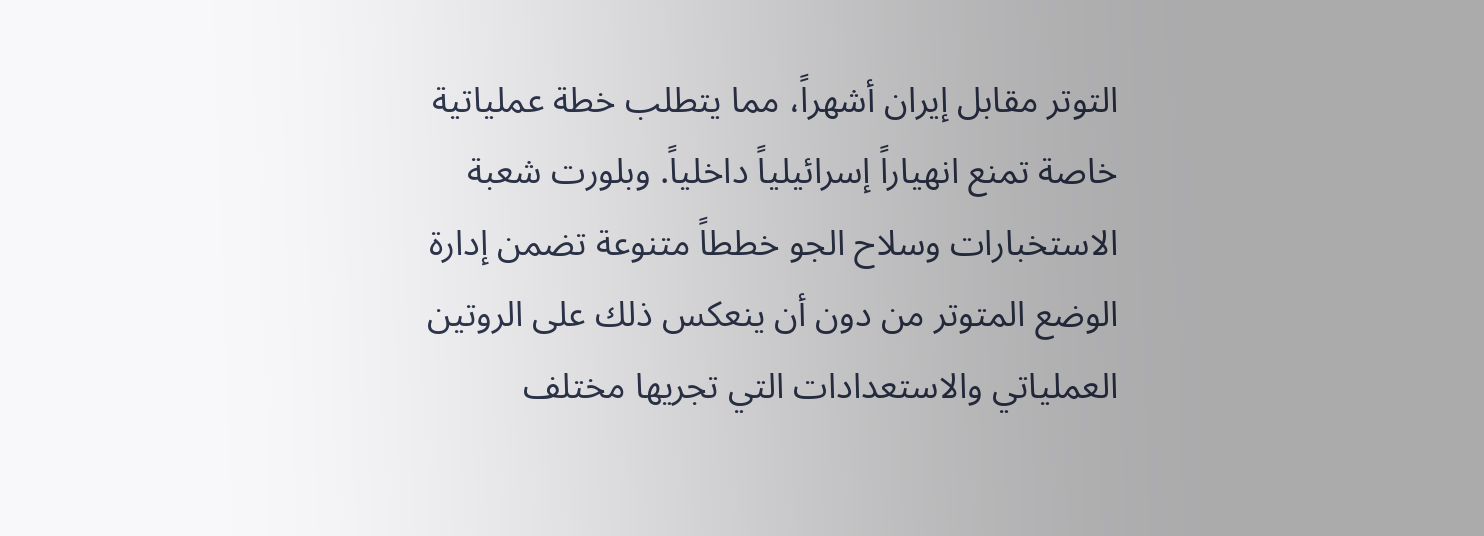التوتر مقابل إيران أشهراً، مما يتطلب خطة عملياتية خاصة تمنع انهياراً إسرائيلياً داخلياً. وبلورت شعبة الاستخبارات وسلاح الجو خططاً متنوعة تضمن إدارة الوضع المتوتر من دون أن ينعكس ذلك على الروتين العملياتي والاستعدادات التي تجريها مختلف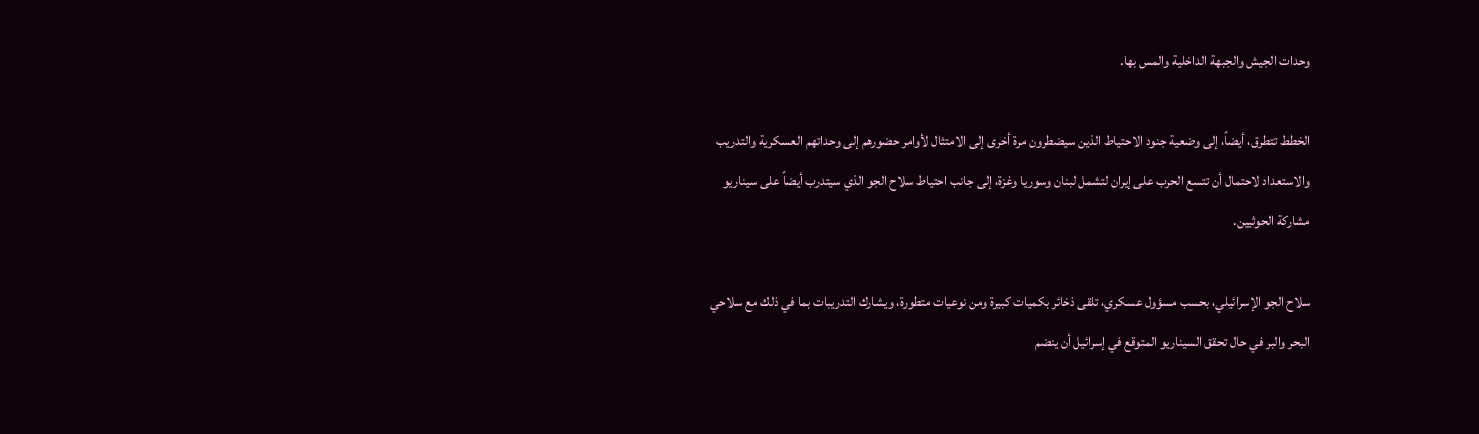وحدات الجيش والجبهة الداخلية والمس بها.

الخطط تتطرق، أيضاً، إلى وضعية جنود الاحتياط الذين سيضطرون مرة أخرى إلى الامتثال لأوامر حضورهم إلى وحداتهم العسكرية والتدريب والاستعداد لاحتمال أن تتسع الحرب على إيران لتشمل لبنان وسوريا وغزة، إلى جانب احتياط سلاح الجو الذي سيتدرب أيضاً على سيناريو مشاركة الحوثيين.

سلاح الجو الإسرائيلي، بحسب مسؤول عسكري، تلقى ذخائر بكميات كبيرة ومن نوعيات متطورة، ويشارك التدريبات بما في ذلك مع سلاحي البحر والبر في حال تحقق السيناريو المتوقع في إسرائيل أن ينضم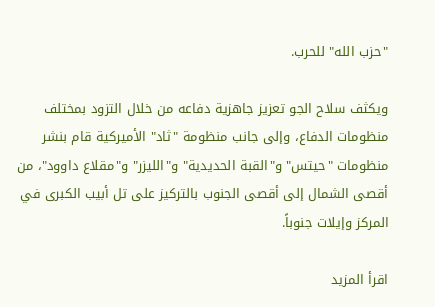"حزب الله" للحرب.

ويكثف سلاح الجو تعزيز جاهزية دفاعه من خلال التزود بمختلف منظومات الدفاع، وإلى جانب منظومة "ثاد" الأميركية قام بنشر منظومات "حيتس" و"القبة الحديدية" و"الليزر" و"مقلاع داوود"، من أقصى الشمال إلى أقصى الجنوب بالتركيز على تل أبيب الكبرى في المركز وإيلات جنوباً.

اقرأ المزيد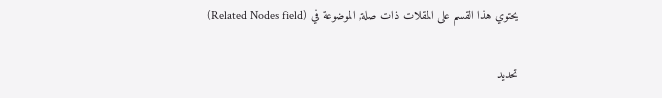يحتوي هذا القسم على المقلات ذات صلة, الموضوعة في (Related Nodes field)

تحديد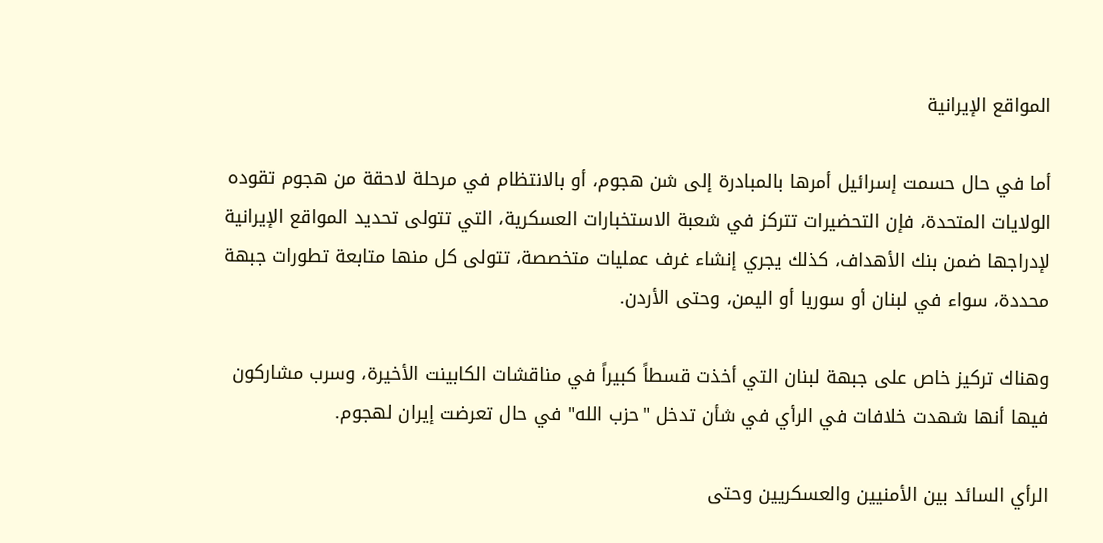المواقع الإيرانية

أما في حال حسمت إسرائيل أمرها بالمبادرة إلى شن هجوم، أو بالانتظام في مرحلة لاحقة من هجوم تقوده الولايات المتحدة، فإن التحضيرات تتركز في شعبة الاستخبارات العسكرية، التي تتولى تحديد المواقع الإيرانية لإدراجها ضمن بنك الأهداف، كذلك يجري إنشاء غرف عمليات متخصصة، تتولى كل منها متابعة تطورات جبهة محددة، سواء في لبنان أو سوريا أو اليمن، وحتى الأردن.

وهناك تركيز خاص على جبهة لبنان التي أخذت قسطاً كبيراً في مناقشات الكابينت الأخيرة، وسرب مشاركون فيها أنها شهدت خلافات في الرأي في شأن تدخل "حزب الله" في حال تعرضت إيران لهجوم.

الرأي السائد بين الأمنيين والعسكريين وحتى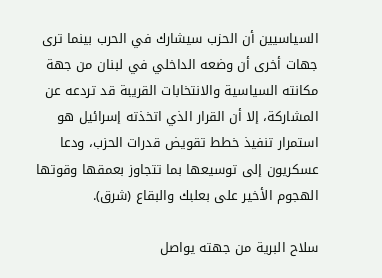السياسيين أن الحزب سيشارك في الحرب بينما ترى جهات أخرى أن وضعه الداخلي في لبنان من جهة مكانته السياسية والانتخابات القريبة قد تردعه عن المشاركة، إلا أن القرار الذي اتخذته إسرائيل هو استمرار تنفيذ خطط تقويض قدرات الحزب، ودعا عسكريون إلى توسيعها بما تتجاوز بعمقها وقوتها الهجوم الأخير على بعلبك والبقاع (شرق).

سلاح البرية من جهته يواصل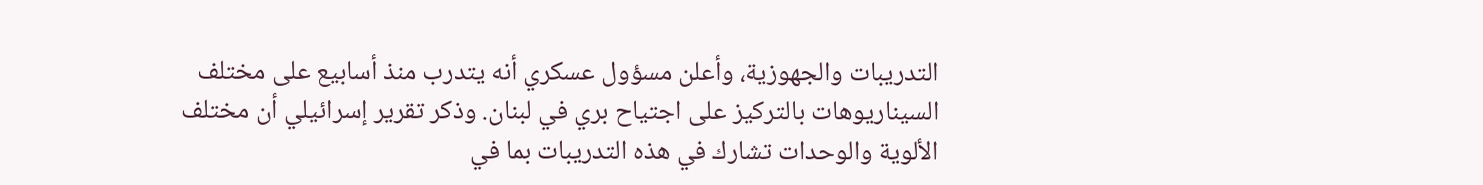التدريبات والجهوزية، وأعلن مسؤول عسكري أنه يتدرب منذ أسابيع على مختلف السيناريوهات بالتركيز على اجتياح بري في لبنان. وذكر تقرير إسرائيلي أن مختلف الألوية والوحدات تشارك في هذه التدريبات بما في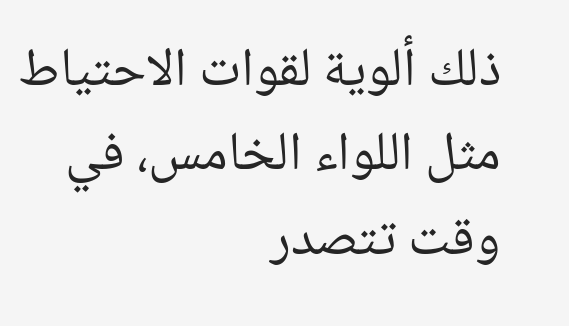ذلك ألوية لقوات الاحتياط مثل اللواء الخامس، في وقت تتصدر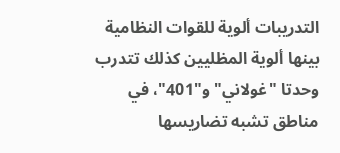التدريبات ألوية للقوات النظامية بينها ألوية المظليين كذلك تتدرب وحدتا "غولاني" و"401"، في مناطق تشبه تضاريسها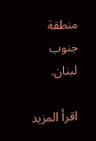منطقة جنوب لبنان.

اقرأ المزيد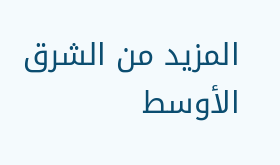المزيد من الشرق الأوسط